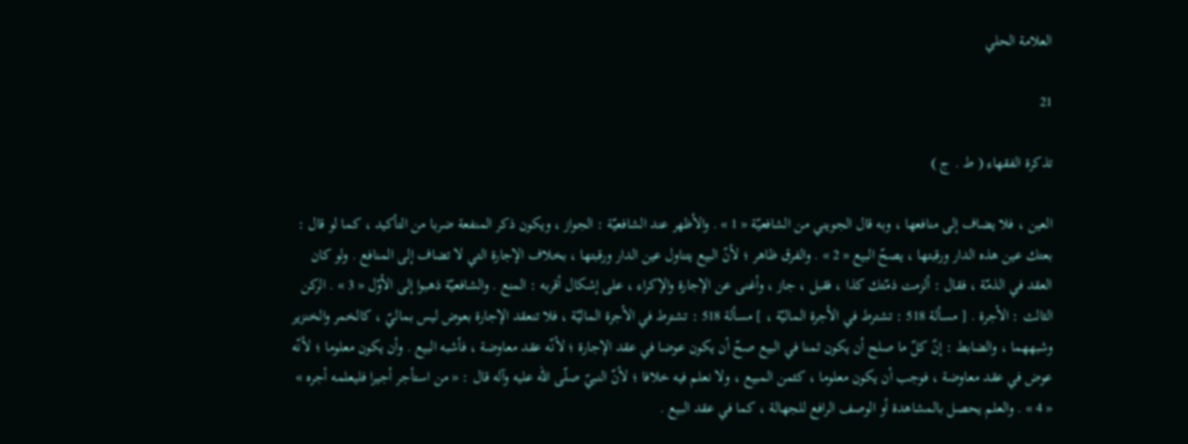العلامة الحلي

21

تذكرة الفقهاء ( ط . ج )

العين ، فلا يضاف إلى منافعها ، وبه قال الجويني من الشافعيّة « 1 » . والأظهر عند الشافعيّة : الجواز ، ويكون ذكر المنفعة ضربا من التأكيد ، كما لو قال : بعتك عين هذه الدار ورقبتها ، يصحّ البيع « 2 » . والفرق ظاهر ؛ لأنّ البيع يتناول عين الدار ورقبتها ، بخلاف الإجارة التي لا تضاف إلى المنافع . ولو كان العقد في الذمّة ، فقال : ألزمت ذمّتك كذا ، فقبل ، جاز ، وأغنى عن الإجارة والإكراء ، على إشكال أقربه : المنع . والشافعيّة ذهبوا إلى الأوّل « 3 » . الركن الثالث : الأجرة . [ مسألة 518 : تشترط في الأجرة الماليّة ، ] مسألة 518 : تشترط في الأجرة الماليّة ، فلا تنعقد الإجارة بعوض ليس بماليّ ، كالخمر والخنزير وشبههما ، والضابط : إنّ كلّ ما صلح أن يكون ثمنا في البيع صحّ أن يكون عوضا في عقد الإجارة ؛ لأنّه عقد معاوضة ، فأشبه البيع . وأن يكون معلوما ؛ لأنّه عوض في عقد معاوضة ، فوجب أن يكون معلوما ، كثمن المبيع ، ولا نعلم فيه خلافا ؛ لأنّ النبيّ صلّى اللّه عليه وآله قال : « من استأجر أجيرا فليعلمه أجره » « 4 » . والعلم يحصل بالمشاهدة أو الوصف الرافع للجهالة ، كما في عقد البيع .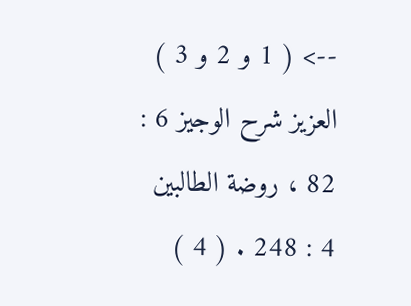--> ( 1 و 2 و 3 ) العزيز شرح الوجيز 6 : 82 ، روضة الطالبين 4 : 248 . ( 4 )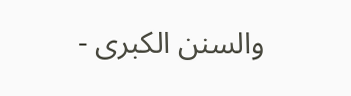والسنن الكبرى -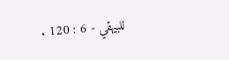للبيهقي - 6 : 120 .